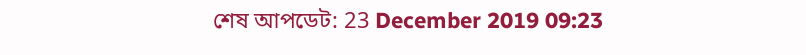শেষ আপডেট: 23 December 2019 09:23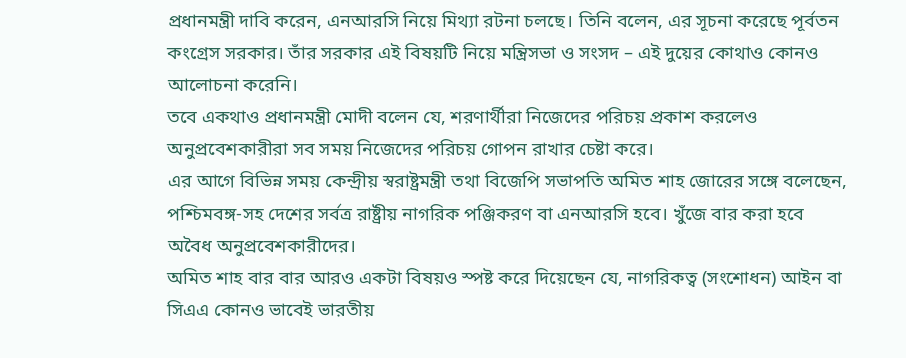প্রধানমন্ত্রী দাবি করেন, এনআরসি নিয়ে মিথ্যা রটনা চলছে। তিনি বলেন, এর সূচনা করেছে পূর্বতন কংগ্রেস সরকার। তাঁর সরকার এই বিষয়টি নিয়ে মন্ত্রিসভা ও সংসদ – এই দুয়ের কোথাও কোনও আলোচনা করেনি।
তবে একথাও প্রধানমন্ত্রী মোদী বলেন যে, শরণার্থীরা নিজেদের পরিচয় প্রকাশ করলেও অনুপ্রবেশকারীরা সব সময় নিজেদের পরিচয় গোপন রাখার চেষ্টা করে।
এর আগে বিভিন্ন সময় কেন্দ্রীয় স্বরাষ্ট্রমন্ত্রী তথা বিজেপি সভাপতি অমিত শাহ জোরের সঙ্গে বলেছেন, পশ্চিমবঙ্গ-সহ দেশের সর্বত্র রাষ্ট্রীয় নাগরিক পঞ্জিকরণ বা এনআরসি হবে। খুঁজে বার করা হবে অবৈধ অনুপ্রবেশকারীদের।
অমিত শাহ বার বার আরও একটা বিষয়ও স্পষ্ট করে দিয়েছেন যে, নাগরিকত্ব (সংশোধন) আইন বা সিএএ কোনও ভাবেই ভারতীয়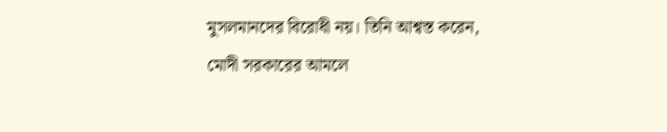মুসলমানদের বিরোধী নয়। তিনি আশ্বস্ত করেন, মোদী সরকারের আমলে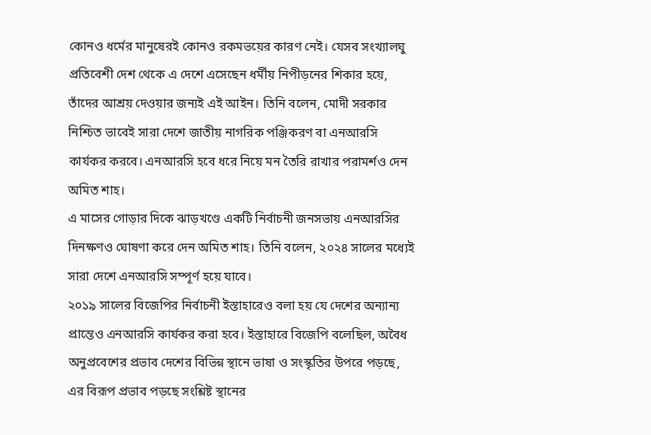কোনও ধর্মের মানুষেরই কোনও রকমভয়ের কারণ নেই। যেসব সংখ্যালঘু প্রতিবেশী দেশ থেকে এ দেশে এসেছেন ধর্মীয় নিপীড়নের শিকার হয়ে, তাঁদের আশ্রয় দেওয়ার জন্যই এই আইন। তিনি বলেন, মোদী সরকার নিশ্চিত ভাবেই সারা দেশে জাতীয় নাগরিক পঞ্জিকরণ বা এনআরসি কার্যকর করবে। এনআরসি হবে ধরে নিয়ে মন তৈরি রাখার পরামর্শও দেন অমিত শাহ।
এ মাসের গোড়ার দিকে ঝাড়খণ্ডে একটি নির্বাচনী জনসভায় এনআরসির দিনক্ষণও ঘোষণা করে দেন অমিত শাহ। তিনি বলেন, ২০২৪ সালের মধ্যেই সারা দেশে এনআরসি সম্পূর্ণ হয়ে যাবে।
২০১৯ সালের বিজেপির নির্বাচনী ইস্তাহারেও বলা হয় যে দেশের অন্যান্য প্রান্তেও এনআরসি কার্যকর করা হবে। ইস্তাহারে বিজেপি বলেছিল, অবৈধ অনুপ্রবেশের প্রভাব দেশের বিভিন্ন স্থানে ভাষা ও সংস্কৃতির উপরে পড়ছে, এর বিরূপ প্রভাব পড়ছে সংশ্লিষ্ট স্থানের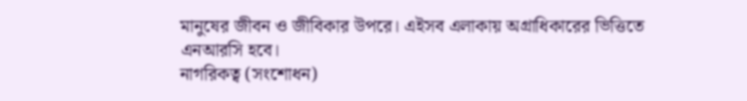মানুষের জীবন ও জীবিকার উপরে। এইসব এলাকায় অগ্রাধিকারের ভিত্তিতে এনআরসি হবে।
নাগরিকত্ব (সংশোধন)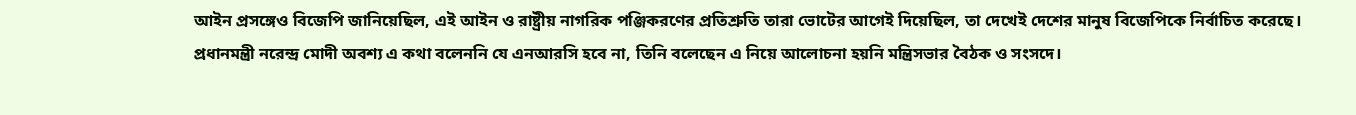আইন প্রসঙ্গেও বিজেপি জানিয়েছিল, এই আইন ও রাষ্ট্রীয় নাগরিক পঞ্জিকরণের প্রতিশ্রুতি তারা ভোটের আগেই দিয়েছিল, তা দেখেই দেশের মানুষ বিজেপিকে নির্বাচিত করেছে।
প্রধানমন্ত্রী নরেন্দ্র মোদী অবশ্য এ কথা বলেননি যে এনআরসি হবে না, তিনি বলেছেন এ নিয়ে আলোচনা হয়নি মন্ত্রিসভার বৈঠক ও সংসদে।